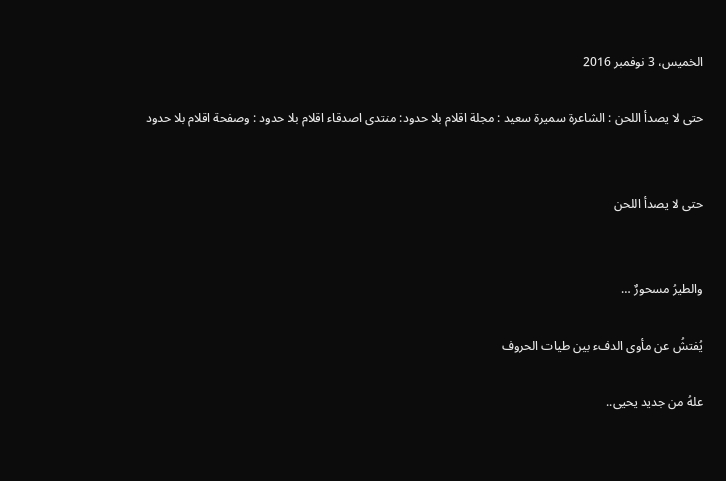الخميس، 3 نوفمبر 2016

حتى لا يصدأ اللحن : الشاعرة سميرة سعيد : مجلة اقلام بلا حدود: منتدى اصدقاء اقلام بلا حدود : وصفحة اقلام بلا حدود


حتى لا يصدأ اللحن


والطيرُ مسحورٌ …

يُفتشُ عن مأوى الدفء بين طيات الحروف

علهُ من جديد يحيى..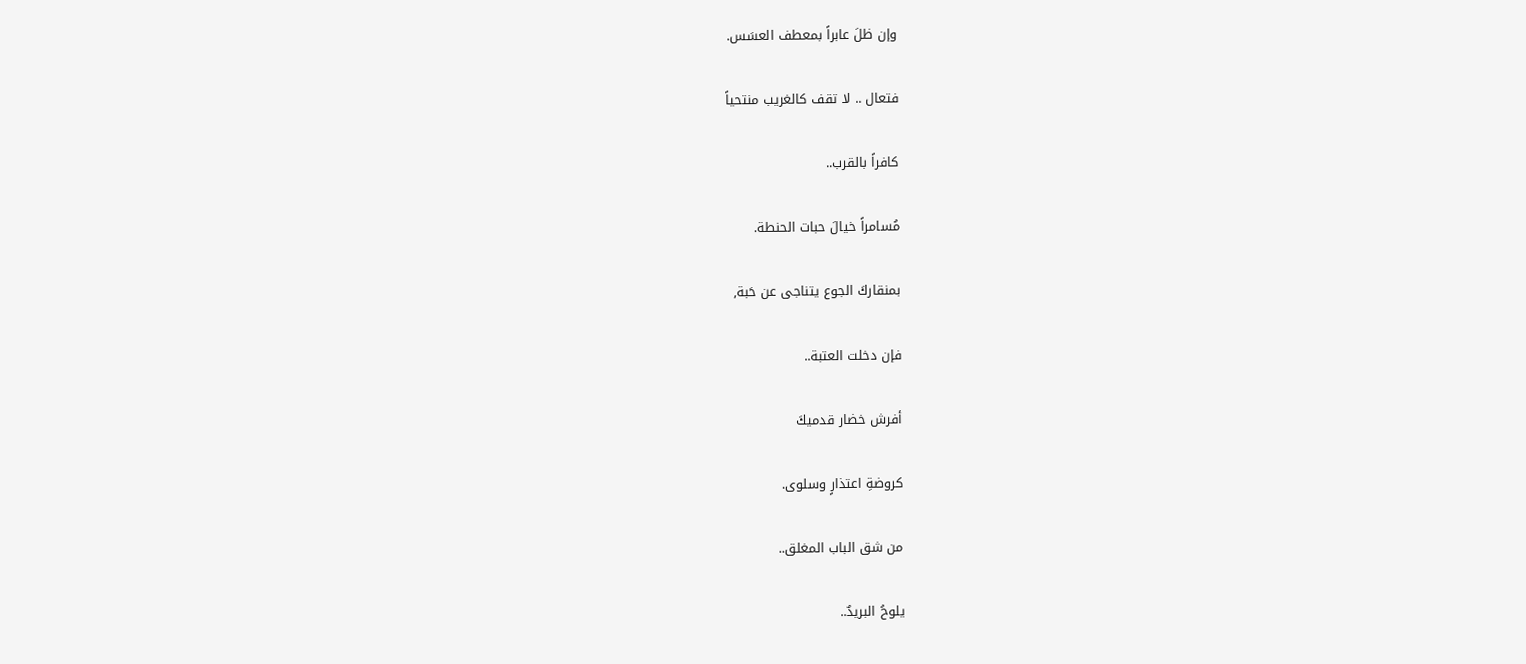وإن ظلَ عابراً بمعطف العسَس.

فتعال .. لا تقف كالغريب منتحياً

كافراً بالقرب..

مُسامراً خيالَ حبات الحنطة.

بمنقاركَ الجوع يتناجى عن حَبة,

فإن دخلت العتبة..

أفرش خضار قدميكَ

كروضةِ اعتذارٍ وسلوى.

من شق الباب المغلق..

يلوحُ البريدٌ..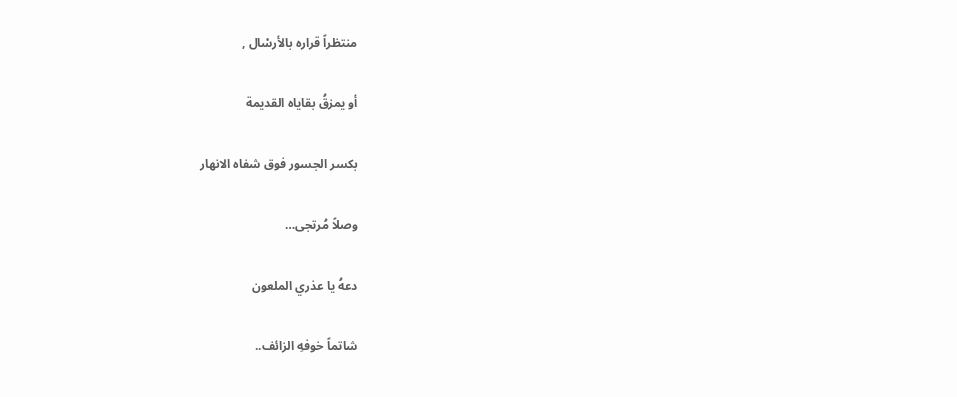منتظراً قراره بالأرسْال ,

أو يمزقُ بقاياه القديمة

بكسر الجسور فوق شفاه الانهار

وصلاً مُرتجى…

دعهُ يا عذري الملعون

شاتماً خوفهِ الزائف..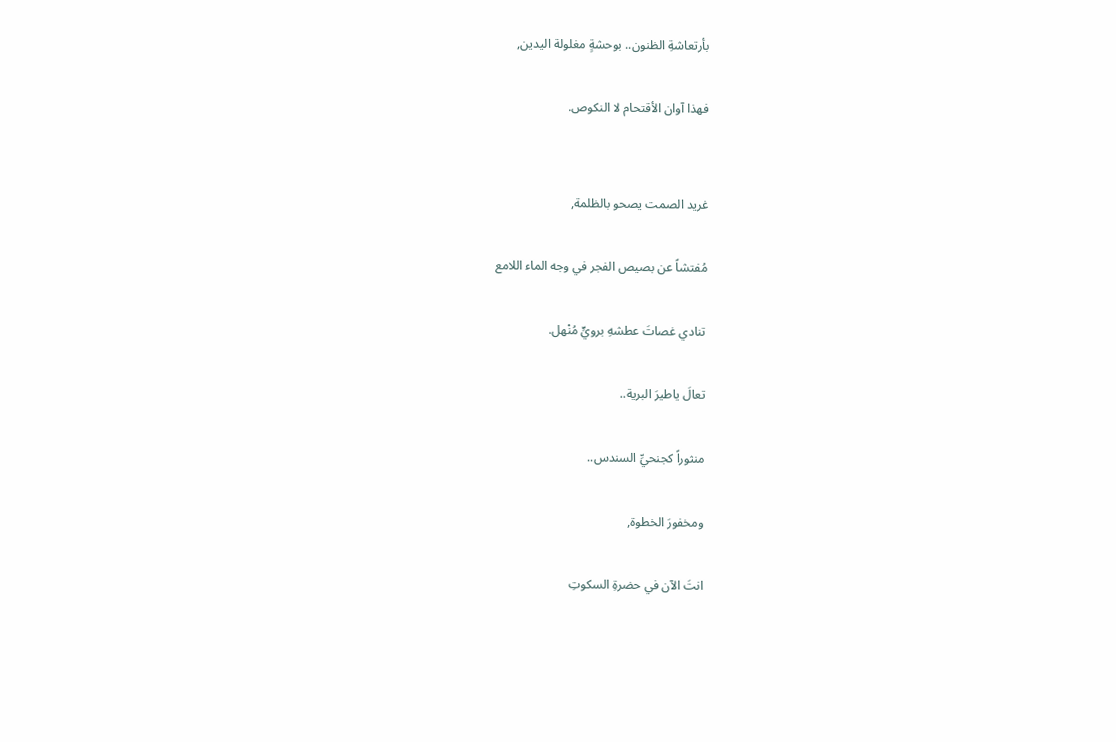بأرتعاشةِ الظنون.. بوحشةٍ مغلولة اليدين,

فهذا آوان الأقتحام لا النكوص.


غريد الصمت يصحو بالظلمة,

مُفتشاً عن بصيص الفجر في وجه الماء اللامع

تنادي غصاتَ عطشهِ برويٍّ مُنْهل.

تعالَ ياطيرَ البرية..

منثوراً كجنحيِّ السندس..

ومخفورَ الخطوة,

انتَ الآن في حضرةِ السكوتِ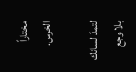مختاراً الخرس.

لتمدَ لسانك بلا وجع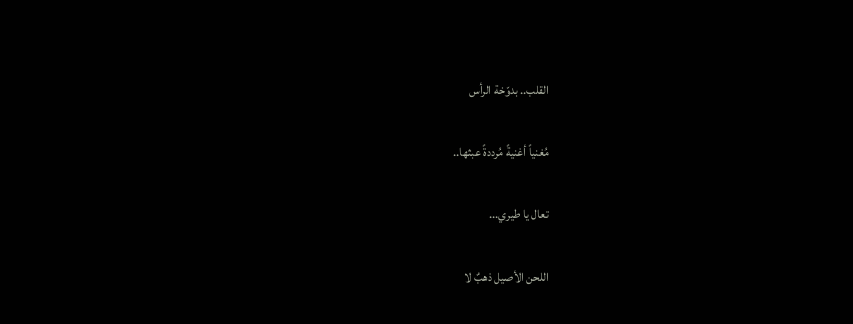القلب.. بدوّخة الرأس

مُغنياً أغنيةً مُرددةً عبثها..

تعال يا طيري...

اللحن الأصيل ذهبٌ لا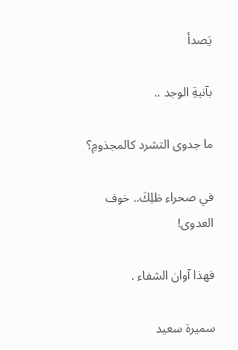يَصدأ

بآنيةِ الوجد ..

ما جدوى التشرد كالمجذومِ؟

في صحراء ظلِكَ.. خوف العدوى!

فهذا آوان الشفاء .

سميرة سعيد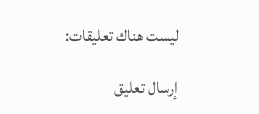ليست هناك تعليقات:

إرسال تعليق